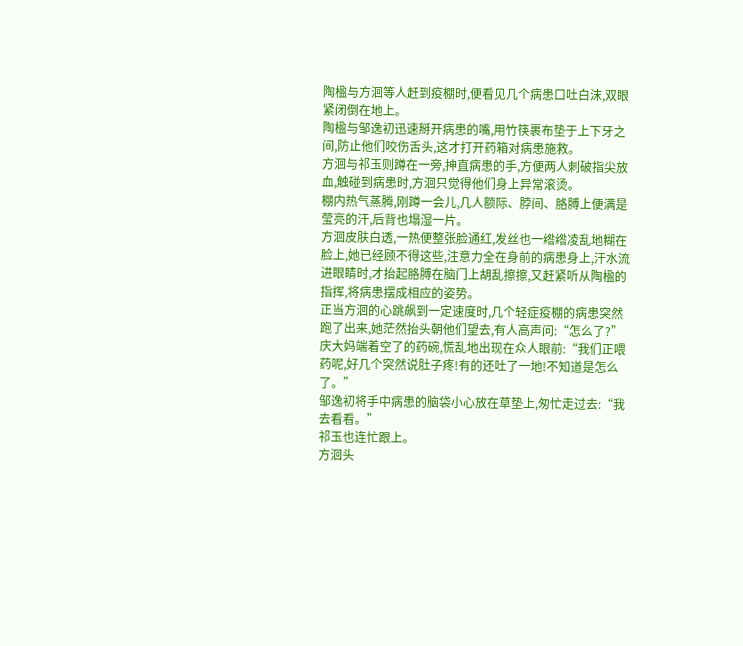陶楹与方洄等人赶到疫棚时,便看见几个病患口吐白沫,双眼紧闭倒在地上。
陶楹与邹逸初迅速掰开病患的嘴,用竹筷裹布垫于上下牙之间,防止他们咬伤舌头,这才打开药箱对病患施救。
方洄与祁玉则蹲在一旁,抻直病患的手,方便两人刺破指尖放血,触碰到病患时,方洄只觉得他们身上异常滚烫。
棚内热气蒸腾,刚蹲一会儿,几人额际、脖间、胳膊上便满是莹亮的汗,后背也塌湿一片。
方洄皮肤白透,一热便整张脸通红,发丝也一绺绺凌乱地糊在脸上,她已经顾不得这些,注意力全在身前的病患身上,汗水流进眼睛时,才抬起胳膊在脑门上胡乱擦擦,又赶紧听从陶楹的指挥,将病患摆成相应的姿势。
正当方洄的心跳飙到一定速度时,几个轻症疫棚的病患突然跑了出来,她茫然抬头朝他们望去,有人高声问:“怎么了?”
庆大妈端着空了的药碗,慌乱地出现在众人眼前:“我们正喂药呢,好几个突然说肚子疼!有的还吐了一地!不知道是怎么了。”
邹逸初将手中病患的脑袋小心放在草垫上,匆忙走过去:“我去看看。”
祁玉也连忙跟上。
方洄头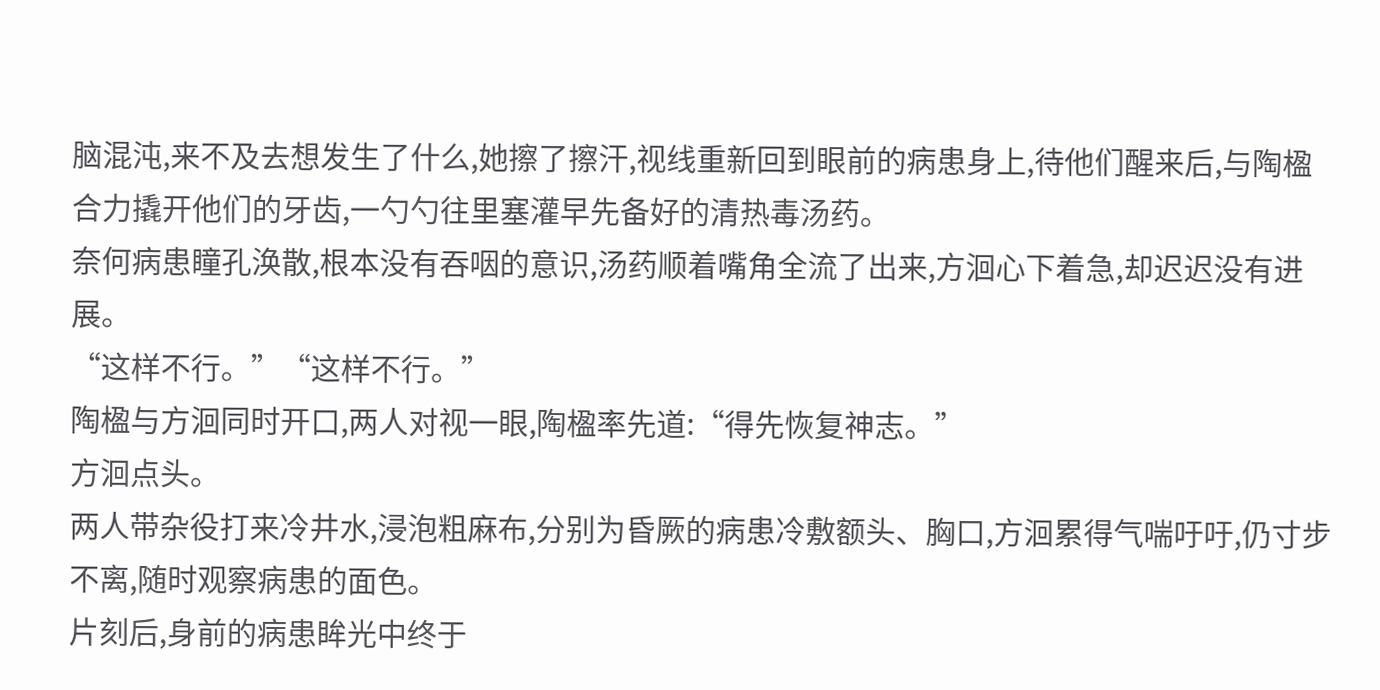脑混沌,来不及去想发生了什么,她擦了擦汗,视线重新回到眼前的病患身上,待他们醒来后,与陶楹合力撬开他们的牙齿,一勺勺往里塞灌早先备好的清热毒汤药。
奈何病患瞳孔涣散,根本没有吞咽的意识,汤药顺着嘴角全流了出来,方洄心下着急,却迟迟没有进展。
“这样不行。”“这样不行。”
陶楹与方洄同时开口,两人对视一眼,陶楹率先道:“得先恢复神志。”
方洄点头。
两人带杂役打来冷井水,浸泡粗麻布,分别为昏厥的病患冷敷额头、胸口,方洄累得气喘吁吁,仍寸步不离,随时观察病患的面色。
片刻后,身前的病患眸光中终于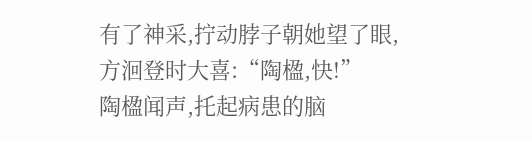有了神采,拧动脖子朝她望了眼,方洄登时大喜:“陶楹,快!”
陶楹闻声,托起病患的脑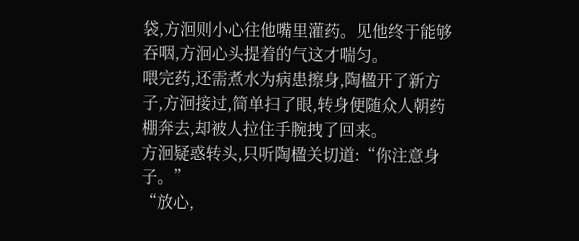袋,方洄则小心往他嘴里灌药。见他终于能够吞咽,方洄心头提着的气这才喘匀。
喂完药,还需煮水为病患擦身,陶楹开了新方子,方洄接过,简单扫了眼,转身便随众人朝药棚奔去,却被人拉住手腕拽了回来。
方洄疑惑转头,只听陶楹关切道:“你注意身子。”
“放心,